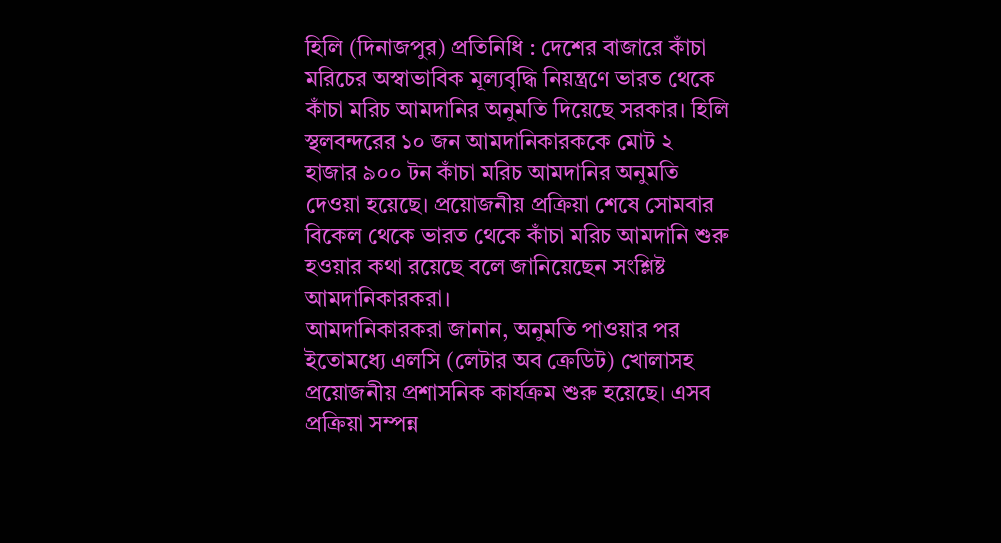হিলি (দিনাজপুর) প্রতিনিধি : দেশের বাজারে কাঁচা মরিচের অস্বাভাবিক মূল্যবৃদ্ধি নিয়ন্ত্রণে ভারত থেকে কাঁচা মরিচ আমদানির অনুমতি দিয়েছে সরকার। হিলি স্থলবন্দরের ১০ জন আমদানিকারককে মোট ২ হাজার ৯০০ টন কাঁচা মরিচ আমদানির অনুমতি দেওয়া হয়েছে। প্রয়োজনীয় প্রক্রিয়া শেষে সোমবার বিকেল থেকে ভারত থেকে কাঁচা মরিচ আমদানি শুরু হওয়ার কথা রয়েছে বলে জানিয়েছেন সংশ্লিষ্ট আমদানিকারকরা।
আমদানিকারকরা জানান, অনুমতি পাওয়ার পর ইতোমধ্যে এলসি (লেটার অব ক্রেডিট) খোলাসহ প্রয়োজনীয় প্রশাসনিক কার্যক্রম শুরু হয়েছে। এসব প্রক্রিয়া সম্পন্ন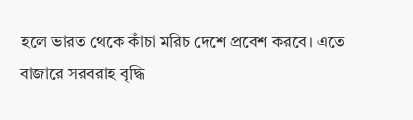হলে ভারত থেকে কাঁচা মরিচ দেশে প্রবেশ করবে। এতে বাজারে সরবরাহ বৃদ্ধি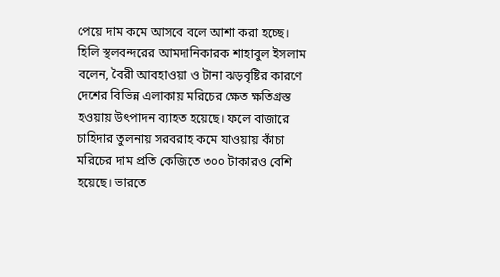পেয়ে দাম কমে আসবে বলে আশা করা হচ্ছে।
হিলি স্থলবন্দরের আমদানিকারক শাহাবুল ইসলাম বলেন, বৈরী আবহাওয়া ও টানা ঝড়বৃষ্টির কারণে দেশের বিভিন্ন এলাকায় মরিচের ক্ষেত ক্ষতিগ্রস্ত হওয়ায় উৎপাদন ব্যাহত হয়েছে। ফলে বাজারে চাহিদার তুলনায় সরবরাহ কমে যাওয়ায় কাঁচা মরিচের দাম প্রতি কেজিতে ৩০০ টাকারও বেশি হয়েছে। ভারতে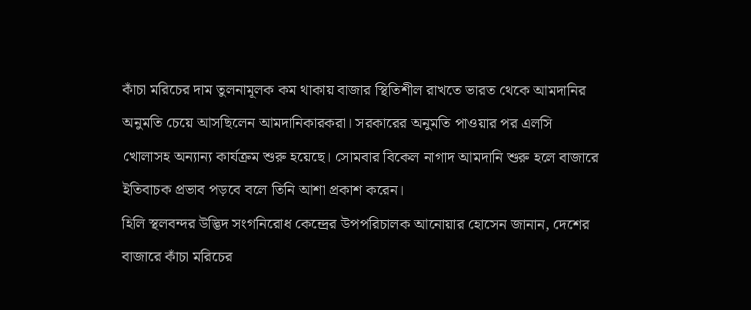কাঁচা মরিচের দাম তুলনামূলক কম থাকায় বাজার স্থিতিশীল রাখতে ভারত থেকে আমদানির অনুমতি চেয়ে আসছিলেন আমদানিকারকরা। সরকারের অনুমতি পাওয়ার পর এলসি খোলাসহ অন্যান্য কার্যক্রম শুরু হয়েছে। সোমবার বিকেল নাগাদ আমদানি শুরু হলে বাজারে ইতিবাচক প্রভাব পড়বে বলে তিনি আশা প্রকাশ করেন।
হিলি স্থলবন্দর উদ্ভিদ সংগনিরোধ কেন্দ্রের উপপরিচালক আনোয়ার হোসেন জানান, দেশের বাজারে কাঁচা মরিচের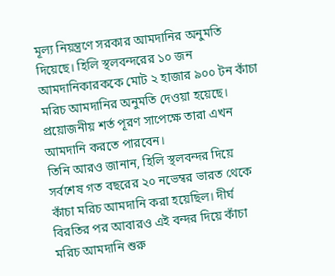মূল্য নিয়ন্ত্রণে সরকার আমদানির অনুমতি দিয়েছে। হিলি স্থলবন্দরের ১০ জন আমদানিকারককে মোট ২ হাজার ৯০০ টন কাঁচা মরিচ আমদানির অনুমতি দেওয়া হয়েছে। প্রয়োজনীয় শর্ত পূরণ সাপেক্ষে তারা এখন আমদানি করতে পারবেন।
তিনি আরও জানান, হিলি স্থলবন্দর দিয়ে সর্বশেষ গত বছরের ২০ নভেম্বর ভারত থেকে কাঁচা মরিচ আমদানি করা হয়েছিল। দীর্ঘ বিরতির পর আবারও এই বন্দর দিয়ে কাঁচা মরিচ আমদানি শুরু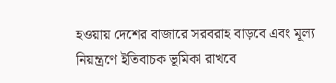হওয়ায় দেশের বাজারে সরবরাহ বাড়বে এবং মূল্য নিয়ন্ত্রণে ইতিবাচক ভূমিকা রাখবে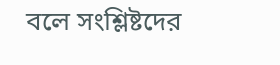বলে সংশ্লিষ্টদের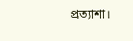প্রত্যাশা।